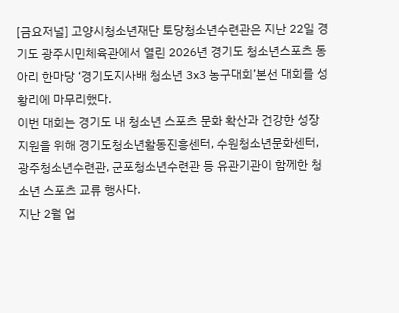[금요저널] 고양시청소년재단 토당청소년수련관은 지난 22일 경기도 광주시민체육관에서 열린 2026년 경기도 청소년스포츠 동아리 한마당 ‘경기도지사배 청소년 3x3 농구대회’본선 대회를 성황리에 마무리했다.
이번 대회는 경기도 내 청소년 스포츠 문화 확산과 건강한 성장 지원을 위해 경기도청소년활동진흥센터, 수원청소년문화센터, 광주청소년수련관, 군포청소년수련관 등 유관기관이 함께한 청소년 스포츠 교류 행사다.
지난 2월 업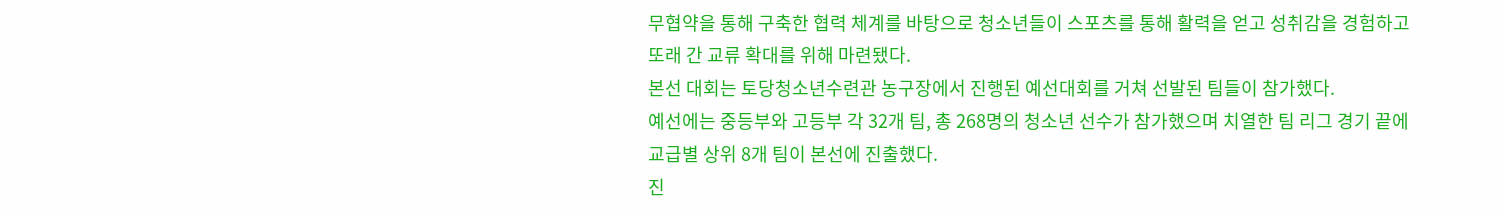무협약을 통해 구축한 협력 체계를 바탕으로 청소년들이 스포츠를 통해 활력을 얻고 성취감을 경험하고 또래 간 교류 확대를 위해 마련됐다.
본선 대회는 토당청소년수련관 농구장에서 진행된 예선대회를 거쳐 선발된 팀들이 참가했다.
예선에는 중등부와 고등부 각 32개 팀, 총 268명의 청소년 선수가 참가했으며 치열한 팀 리그 경기 끝에 교급별 상위 8개 팀이 본선에 진출했다.
진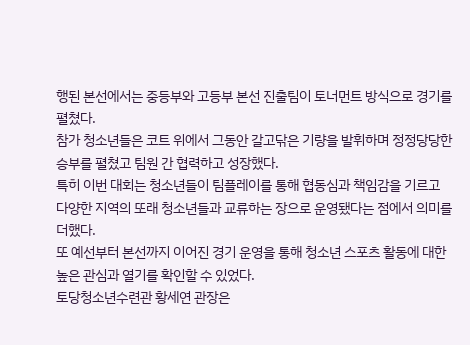행된 본선에서는 중등부와 고등부 본선 진출팀이 토너먼트 방식으로 경기를 펼쳤다.
참가 청소년들은 코트 위에서 그동안 갈고닦은 기량을 발휘하며 정정당당한 승부를 펼쳤고 팀원 간 협력하고 성장했다.
특히 이번 대회는 청소년들이 팀플레이를 통해 협동심과 책임감을 기르고 다양한 지역의 또래 청소년들과 교류하는 장으로 운영됐다는 점에서 의미를 더했다.
또 예선부터 본선까지 이어진 경기 운영을 통해 청소년 스포츠 활동에 대한 높은 관심과 열기를 확인할 수 있었다.
토당청소년수련관 황세연 관장은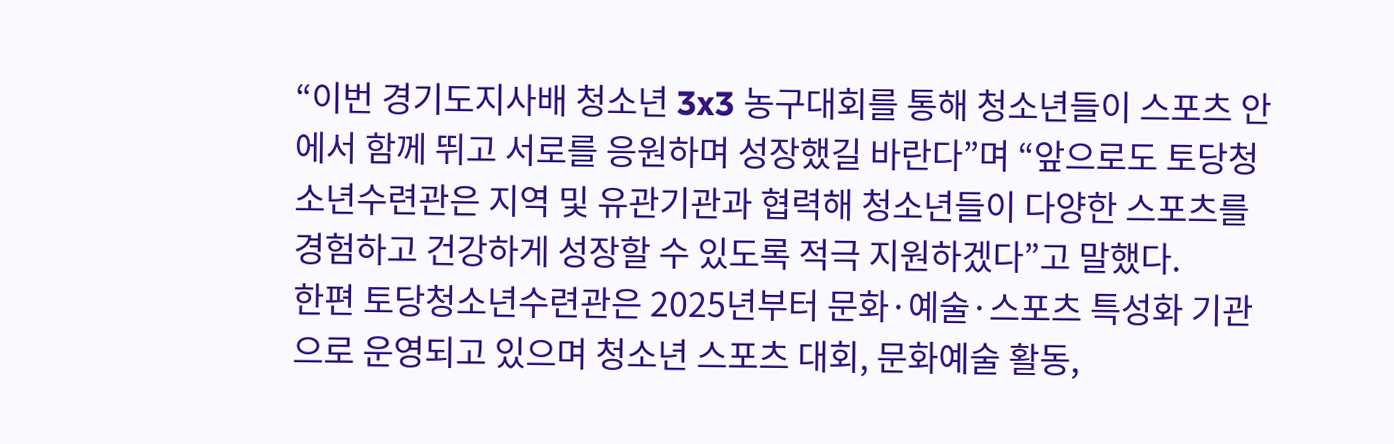“이번 경기도지사배 청소년 3x3 농구대회를 통해 청소년들이 스포츠 안에서 함께 뛰고 서로를 응원하며 성장했길 바란다”며 “앞으로도 토당청소년수련관은 지역 및 유관기관과 협력해 청소년들이 다양한 스포츠를 경험하고 건강하게 성장할 수 있도록 적극 지원하겠다”고 말했다.
한편 토당청소년수련관은 2025년부터 문화·예술·스포츠 특성화 기관으로 운영되고 있으며 청소년 스포츠 대회, 문화예술 활동,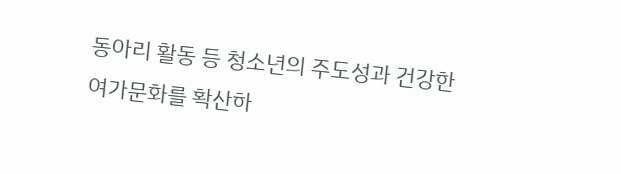동아리 활동 등 청소년의 주도성과 건강한 여가문화를 확산하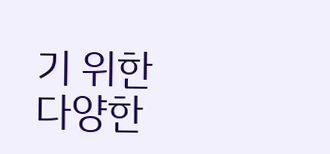기 위한 다양한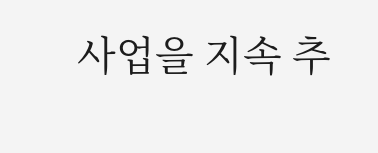사업을 지속 추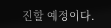진할 예정이다.